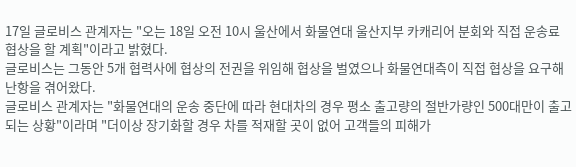17일 글로비스 관계자는 "오는 18일 오전 10시 울산에서 화물연대 울산지부 카캐리어 분회와 직접 운송료 협상을 할 계획"이라고 밝혔다.
글로비스는 그동안 5개 협력사에 협상의 전권을 위임해 협상을 벌였으나 화물연대측이 직접 협상을 요구해 난항을 겪어왔다.
글로비스 관계자는 "화물연대의 운송 중단에 따라 현대차의 경우 평소 출고량의 절반가량인 500대만이 출고되는 상황"이라며 "더이상 장기화할 경우 차를 적재할 곳이 없어 고객들의 피해가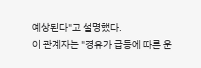예상된다"고 설명했다.
이 관계자는 "경유가 급등에 따른 운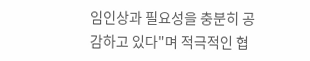임인상과 필요성을 충분히 공감하고 있다"며 적극적인 협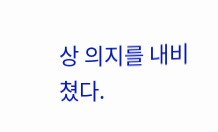상 의지를 내비쳤다.